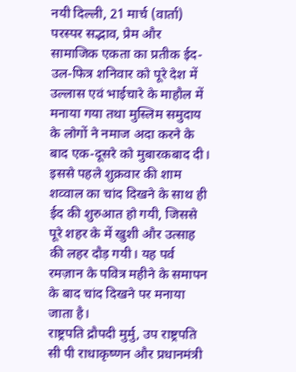नयी दिल्ली, 21 मार्च (वार्ता) परस्पर सद्भाव, प्रेम और सामाजिक एकता का प्रतीक ईद-उल-फित्र शनिवार को पूरे देश में उल्लास एवं भाईचारे के माहौल में मनाया गया तथा मुस्लिम समुदाय के लोगों ने नमाज अदा करने के बाद एक-दूसरे को मुबारकबाद दी।
इससे पहले शुक्रवार की शाम शव्वाल का चांद दिखने के साथ ही ईद की शुरुआत हो गयी, जिससे पूरे शहर के में खुशी और उत्साह की लहर दौड़ गयी। यह पर्व रमज़ान के पवित्र महीने के समापन के बाद चांद दिखने पर मनाया जाता है।
राष्ट्रपति द्रौपदी मुर्मु, उप राष्ट्रपति सी पी राधाकृष्णन और प्रधानमंत्री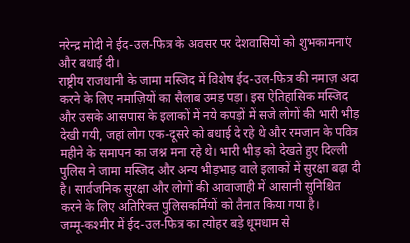नरेन्द्र मोदी ने ईद-उल-फित्र के अवसर पर देशवासियों को शुभकामनाएं और बधाई दी।
राष्ट्रीय राजधानी के जामा मस्जिद में विशेष ईद-उल-फित्र की नमाज़ अदा करने के लिए नमाज़ियों का सैलाब उमड़ पड़ा। इस ऐतिहासिक मस्जिद और उसके आसपास के इलाकों में नये कपड़ों में सजे लोगों की भारी भीड़ देखी गयी, जहां लोग एक-दूसरे को बधाई दे रहे थे और रमजान के पवित्र महीने के समापन का जश्न मना रहे थे। भारी भीड़ को देखते हुए दिल्ली पुलिस ने जामा मस्जिद और अन्य भीड़भाड़ वाले इलाकों में सुरक्षा बढ़ा दी है। सार्वजनिक सुरक्षा और लोगों की आवाजाही में आसानी सुनिश्चित करने के लिए अतिरिक्त पुलिसकर्मियों को तैनात किया गया है।
जम्मू-कश्मीर में ईद-उल-फित्र का त्योहर बड़े धूमधाम से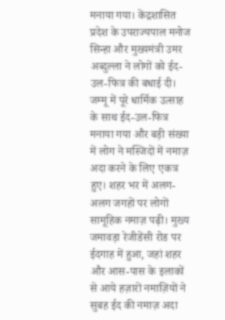मनाया गया। केंद्रशासित प्रदेश के उपराज्यपाल मनोज सिन्हा और मुख्यमंत्री उमर अब्दुल्ला ने लोगों को ईद-उल-फित्र की बधाई दी।
जम्मू में पूरे धार्मिक उत्साह के साथ ईद-उल-फित्र मनाया गया और बड़ी संख्या में लोग ने मस्जिदों में नमाज़ अदा करने के लिए एकत्र हुए। शहर भर में अलग-अलग जगहों पर लोगों सामूहिक नमाज़ पढ़ी। मुख्य जमावड़ा रेजीडेंसी रोड पर ईदगाह में हुआ, जहां शहर और आस-पास के इलाकों से आये हज़ारों नमाज़ियों ने सुबह ईद की नमाज़ अदा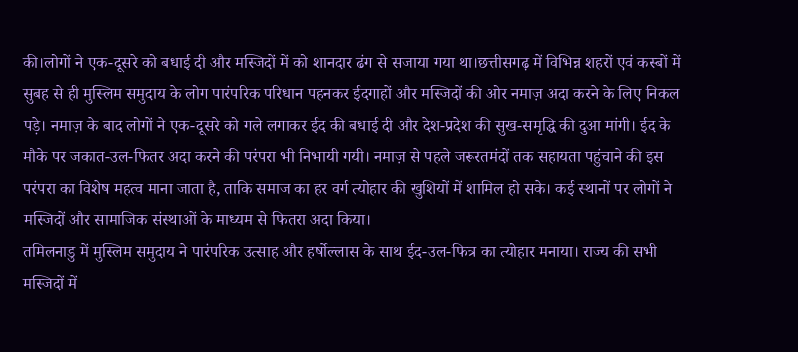की।लोगों ने एक-दूसरे को बधाई दी और मस्जिदों में को शानदार ढंग से सजाया गया था।छत्तीसगढ़ में विभिन्न शहरों एवं कस्बों में सुबह से ही मुस्लिम समुदाय के लोग पारंपरिक परिधान पहनकर ईदगाहों और मस्जिदों की ओर नमाज़ अदा करने के लिए निकल पड़े। नमाज़ के बाद लोगों ने एक-दूसरे को गले लगाकर ईद की बधाई दी और देश-प्रदेश की सुख-समृद्धि की दुआ मांगी। ईद के मौके पर जकात-उल-फितर अदा करने की परंपरा भी निभायी गयी। नमाज़ से पहले जरूरतमंदों तक सहायता पहुंचाने की इस परंपरा का विशेष महत्व माना जाता है, ताकि समाज का हर वर्ग त्योहार की खुशियों में शामिल हो सके। कई स्थानों पर लोगों ने मस्जिदों और सामाजिक संस्थाओं के माध्यम से फितरा अदा किया।
तमिलनाडु में मुस्लिम समुदाय ने पारंपरिक उत्साह और हर्षोल्लास के साथ ईद-उल-फित्र का त्योहार मनाया। राज्य की सभी मस्जिदों में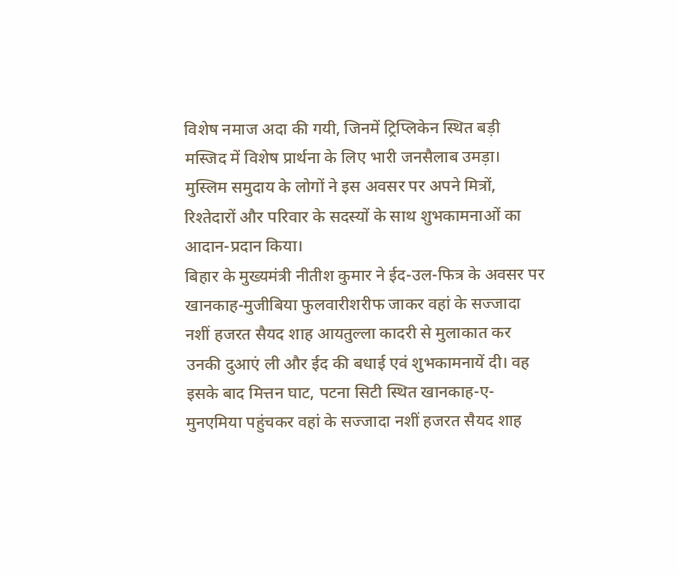विशेष नमाज अदा की गयी, जिनमें ट्रिप्लिकेन स्थित बड़ी मस्जिद में विशेष प्रार्थना के लिए भारी जनसैलाब उमड़ा। मुस्लिम समुदाय के लोगों ने इस अवसर पर अपने मित्रों, रिश्तेदारों और परिवार के सदस्यों के साथ शुभकामनाओं का आदान-प्रदान किया।
बिहार के मुख्यमंत्री नीतीश कुमार ने ईद-उल-फित्र के अवसर पर खानकाह-मुजीबिया फुलवारीशरीफ जाकर वहां के सज्जादा नशीं हजरत सैयद शाह आयतुल्ला कादरी से मुलाकात कर उनकी दुआएं ली और ईद की बधाई एवं शुभकामनायें दी। वह इसके बाद मित्तन घाट, पटना सिटी स्थित खानकाह-ए-मुनएमिया पहुंचकर वहां के सज्जादा नशीं हजरत सैयद शाह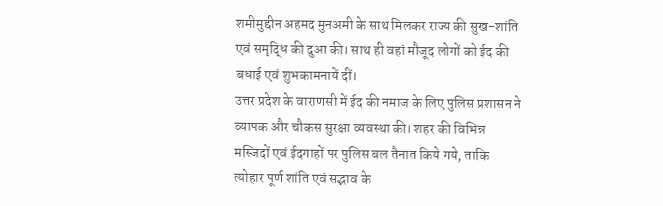शमीमुद्दीन अहमद मुनअमी के साथ मिलकर राज्य की सुख-शांति एवं समृद्धि की दुआ की। साथ ही वहां मौजूद लोगों को ईद की बधाई एवं शुभकामनायें दीं।
उत्तर प्रदेश के वाराणसी में ईद की नमाज के लिए पुलिस प्रशासन ने व्यापक और चौकस सुरक्षा व्यवस्था की। शहर की विभिन्न मस्जिदों एवं ईदगाहों पर पुलिस बल तैनात किये गये, ताकि त्योहार पूर्ण शांति एवं सद्भाव के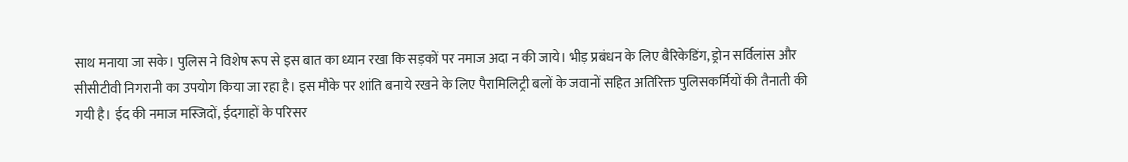साथ मनाया जा सके। पुलिस ने विशेष रूप से इस बात का ध्यान रखा कि सड़कों पर नमाज अदा न की जाये। भीड़ प्रबंधन के लिए बैरिकेडिंग, ड्रोन सर्विलांस और सीसीटीवी निगरानी का उपयोग किया जा रहा है। इस मौके पर शांति बनाये रखने के लिए पैरामिलिट्री बलों के जवानों सहित अतिरिक्त पुलिसकर्मियों की तैनाती की गयी है। ईद की नमाज मस्जिदों, ईदगाहों के परिसर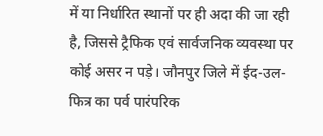में या निर्धारित स्थानों पर ही अदा की जा रही है, जिससे ट्रैफिक एवं सार्वजनिक व्यवस्था पर कोई असर न पड़े। जौनपुर जिले में ईद-उल-फित्र का पर्व पारंपरिक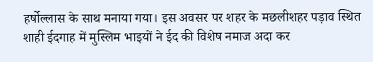हर्षोल्लास के साथ मनाया गया। इस अवसर पर शहर के मछलीशहर पड़ाव स्थित शाही ईदगाह में मुस्लिम भाइयों ने ईद की विशेष नमाज अदा कर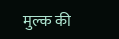मुल्क की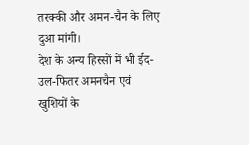तरक्की और अमन-चैन के लिए दुआ मांगी।
देश के अन्य हिस्सों में भी ईद-उल-फितर अमनचैन एवं खुशियों के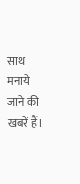साथ मनाये जाने की खबरें हैं।